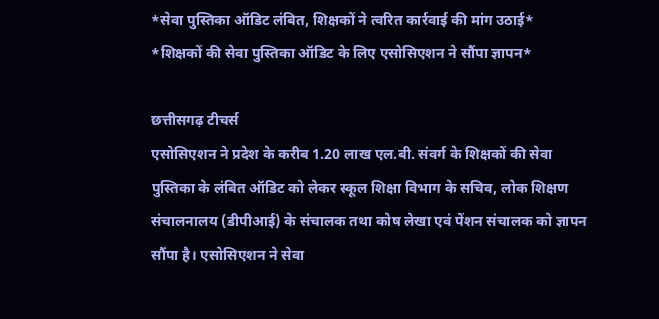*सेवा पुस्तिका ऑडिट लंबित, शिक्षकों ने त्वरित कार्रवाई की मांग उठाई*
*शिक्षकों की सेवा पुस्तिका ऑडिट के लिए एसोसिएशन ने सौंपा ज्ञापन*

छत्तीसगढ़ टीचर्स
एसोसिएशन ने प्रदेश के करीब 1.20 लाख एल.बी. संवर्ग के शिक्षकों की सेवा पुस्तिका के लंबित ऑडिट को लेकर स्कूल शिक्षा विभाग के सचिव, लोक शिक्षण संचालनालय (डीपीआई) के संचालक तथा कोष लेखा एवं पेंशन संचालक को ज्ञापन सौंपा है। एसोसिएशन ने सेवा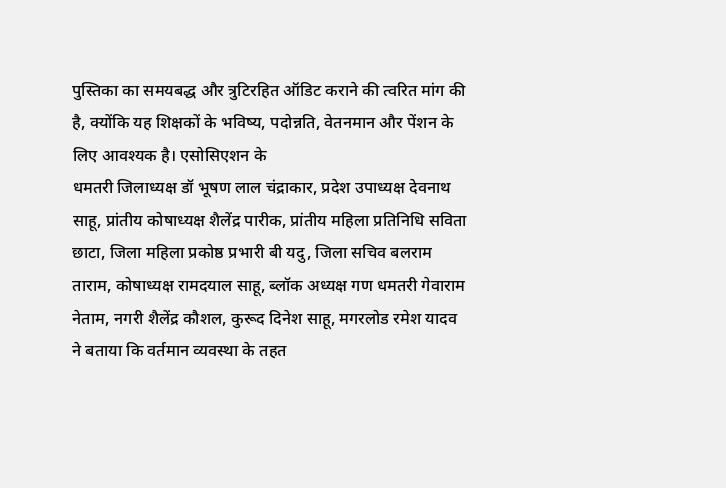पुस्तिका का समयबद्ध और त्रुटिरहित ऑडिट कराने की त्वरित मांग की है, क्योंकि यह शिक्षकों के भविष्य, पदोन्नति, वेतनमान और पेंशन के लिए आवश्यक है। एसोसिएशन के
धमतरी जिलाध्यक्ष डॉ भूषण लाल चंद्राकार, प्रदेश उपाध्यक्ष देवनाथ साहू, प्रांतीय कोषाध्यक्ष शैलेंद्र पारीक, प्रांतीय महिला प्रतिनिधि सविता छाटा, जिला महिला प्रकोष्ठ प्रभारी बी यदु, जिला सचिव बलराम ताराम, कोषाध्यक्ष रामदयाल साहू, ब्लॉक अध्यक्ष गण धमतरी गेवाराम नेताम, नगरी शैलेंद्र कौशल, कुरूद दिनेश साहू, मगरलोड रमेश यादव ने बताया कि वर्तमान व्यवस्था के तहत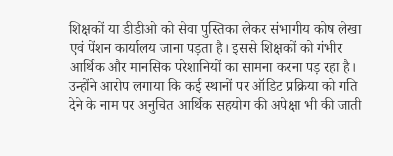शिक्षकों या डीडीओ को सेवा पुस्तिका लेकर संभागीय कोष लेखा एवं पेंशन कार्यालय जाना पड़ता है। इससे शिक्षकों को गंभीर आर्थिक और मानसिक परेशानियों का सामना करना पड़ रहा है। उन्होंने आरोप लगाया कि कई स्थानों पर ऑडिट प्रक्रिया को गति देने के नाम पर अनुचित आर्थिक सहयोग की अपेक्षा भी की जाती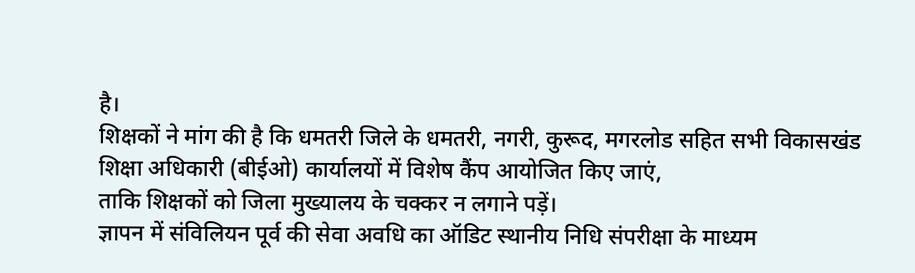है।
शिक्षकों ने मांग की है कि धमतरी जिले के धमतरी, नगरी, कुरूद, मगरलोड सहित सभी विकासखंड शिक्षा अधिकारी (बीईओ) कार्यालयों में विशेष कैंप आयोजित किए जाएं,
ताकि शिक्षकों को जिला मुख्यालय के चक्कर न लगाने पड़ें।
ज्ञापन में संविलियन पूर्व की सेवा अवधि का ऑडिट स्थानीय निधि संपरीक्षा के माध्यम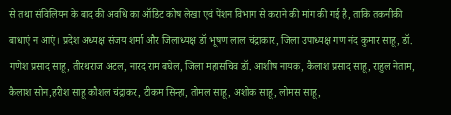से तथा संविलियन के बाद की अवधि का ऑडिट कोष लेखा एवं पेंशन विभाग से कराने की मांग की गई है, ताकि तकनीकी बाधाएं न आएं। प्रदेश अध्यक्ष संजय शर्मा और जिलाध्यक्ष डॉ भूषण लाल चंद्राकार, जिला उपाध्यक्ष गण नंद कुमार साहू, डॉ. गणेश प्रसाद साहू, तीरथराज अटल, नारद राम बघेल, जिला महासचिव डॉ. आशीष नायक, कैलाश प्रसाद साहू, राहुल नेताम, कैलाश सोन,हरीश साहू कौशल चंद्राकर, टीकम सिन्हा, तोमल साहू, अशोक साहू, लोमस साहू,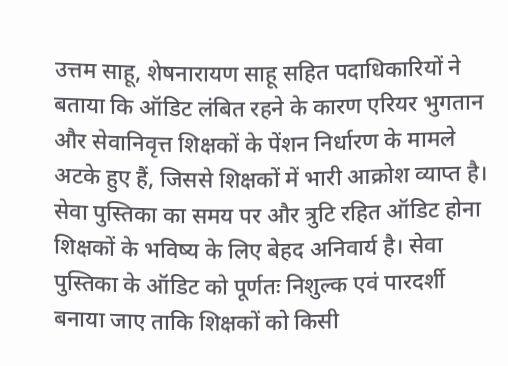उत्तम साहू, शेषनारायण साहू सहित पदाधिकारियों ने बताया कि ऑडिट लंबित रहने के कारण एरियर भुगतान और सेवानिवृत्त शिक्षकों के पेंशन निर्धारण के मामले अटके हुए हैं, जिससे शिक्षकों में भारी आक्रोश व्याप्त है। सेवा पुस्तिका का समय पर और त्रुटि रहित ऑडिट होना शिक्षकों के भविष्य के लिए बेहद अनिवार्य है। सेवा पुस्तिका के ऑडिट को पूर्णतः निशुल्क एवं पारदर्शी बनाया जाए ताकि शिक्षकों को किसी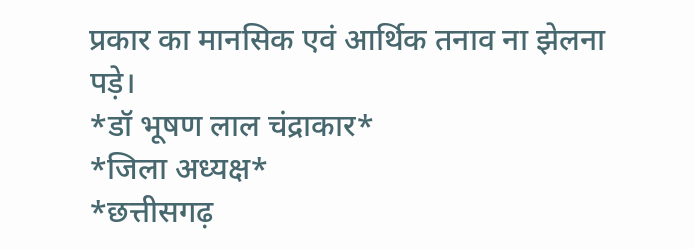प्रकार का मानसिक एवं आर्थिक तनाव ना झेलना पड़े।
*डॉ भूषण लाल चंद्राकार*
*जिला अध्यक्ष*
*छत्तीसगढ़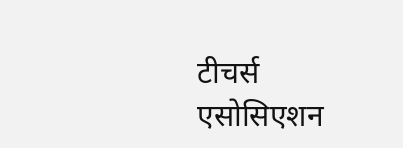टीचर्स एसोसिएशन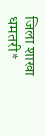जिला शाखा धमतरी*